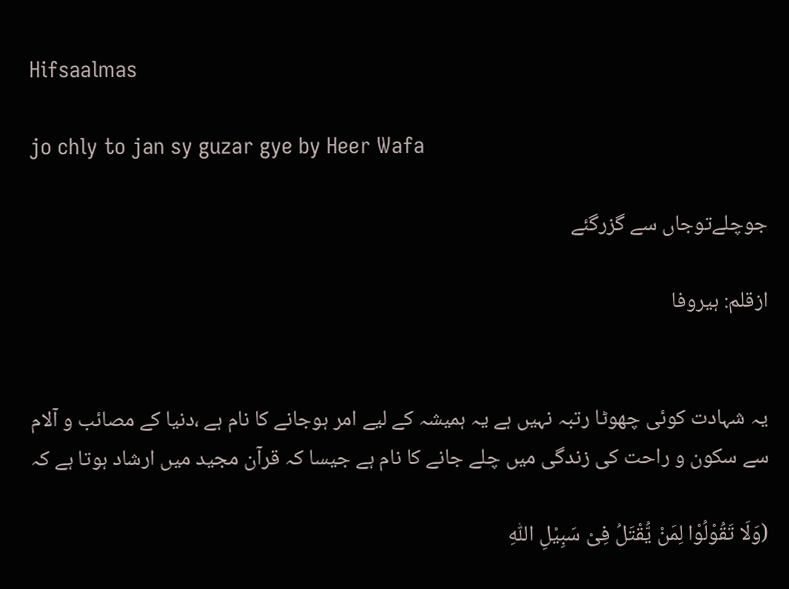Hifsaalmas

jo chly to jan sy guzar gye by Heer Wafa

جوچلےتوجاں سے گزرگئے

ازقلم: ہیروفا


یہ شہادت کوئی چھوٹا رتبہ نہیں ہے یہ ہمیشہ کے لیے امر ہوجانے کا نام ہے ،دنیا کے مصائب و آلام سے سکون و راحت کی زندگی میں چلے جانے کا نام ہے جیسا کہ قرآن مجید میں ارشاد ہوتا ہے کہ

(وَلَا تَقُوْلُوْا لِمَنْ یُّقْتَلُ فِیْ سَبِیْلِ اللّٰہِ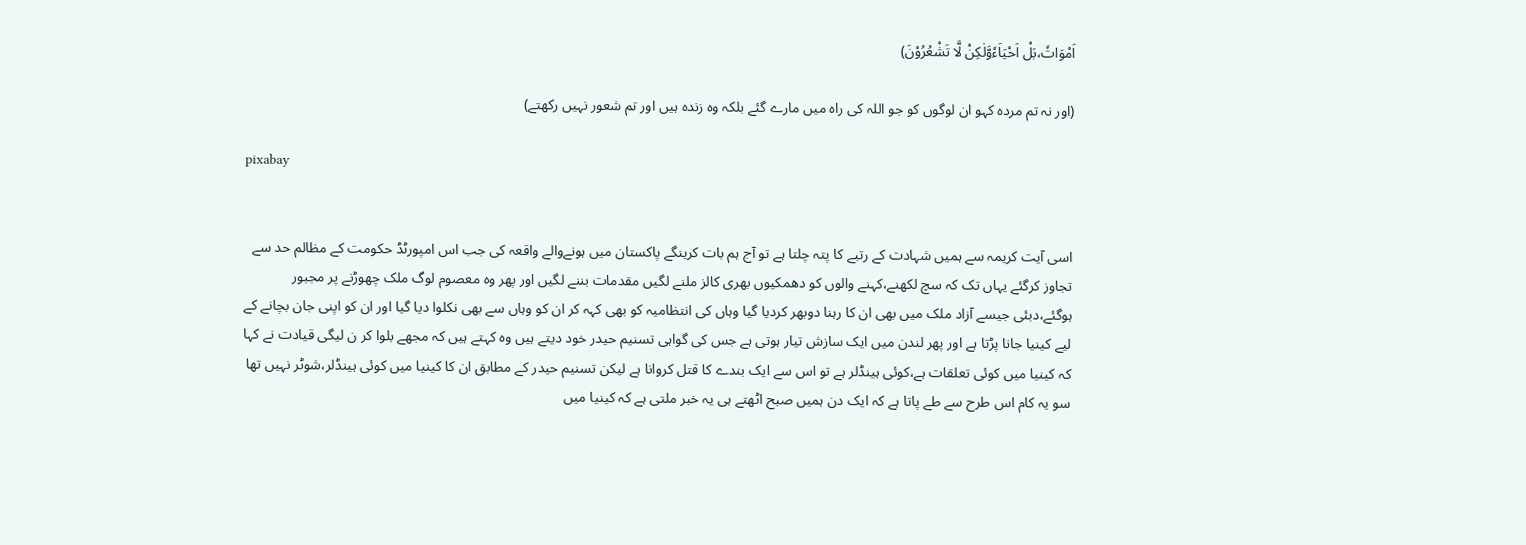اَمْوَاتٗ،بَلْ اَحْیَاَءٗوَّلٰکِنْ لَّا تَشْعُرُوْنَ)

(اور نہ تم مردہ کہو ان لوگوں کو جو اللہ کی راہ میں مارے گئے بلکہ وہ زندہ ہیں اور تم شعور نہیں رکھتے)

pixabay


اسی آیت کریمہ سے ہمیں شہادت کے رتبے کا پتہ چلتا ہے تو آج ہم بات کرینگے پاکستان میں ہونےوالے واقعہ کی جب اس امپورٹڈ حکومت کے مظالم حد سے تجاوز کرگئے یہاں تک کہ سچ لکھنے،کہنے والوں کو دھمکیوں بھری کالز ملنے لگیں مقدمات بننے لگیں اور پھر وہ معصوم لوگ ملک چھوڑنے پر مجبور ہوگئے،دبئی جیسے آزاد ملک میں بھی ان کا رہنا دوبھر کردیا گیا وہاں کی انتظامیہ کو بھی کہہ کر ان کو وہاں سے بھی نکلوا دیا گیا اور ان کو اپنی جان بچانے کے لیے کینیا جانا پڑتا ہے اور پھر لندن میں ایک سازش تیار ہوتی ہے جس کی گواہی تسنیم حیدر خود دیتے ہیں وہ کہتے ہیں کہ مجھے بلوا کر ن لیگی قیادت نے کہا کہ کینیا میں کوئی تعلقات ہے،کوئی ہینڈلر ہے تو اس سے ایک بندے کا قتل کروانا ہے لیکن تسنیم حیدر کے مطابق ان کا کینیا میں کوئی ہینڈلر،شوٹر نہیں تھا سو یہ کام اس طرح سے طے پاتا ہے کہ ایک دن ہمیں صبح اٹھتے ہی یہ خبر ملتی ہے کہ کینیا میں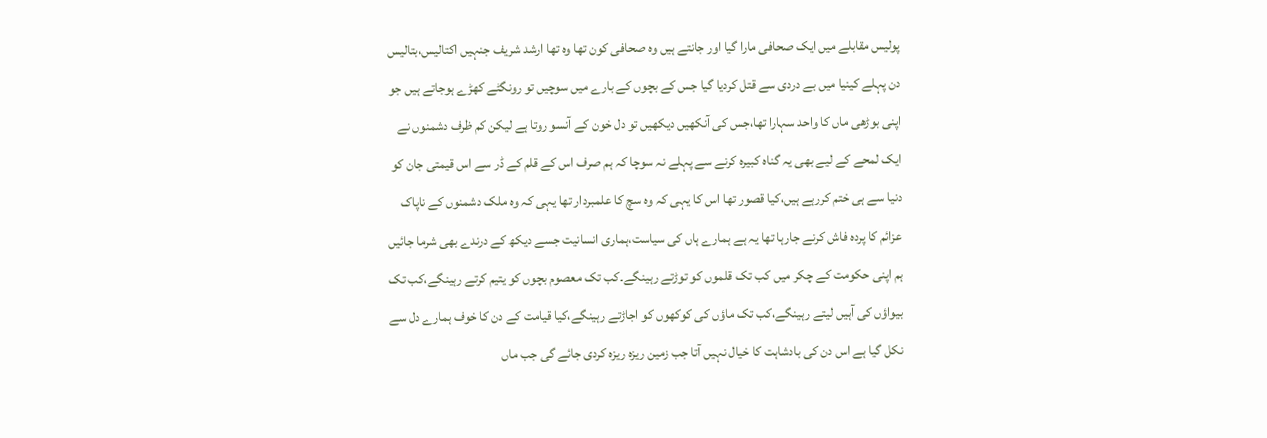پولیس مقابلے میں ایک صحافی مارا گیا اور جانتے ہیں وہ صحافی کون تھا وہ تھا ارشد شریف جنہیں اکتالیس،بتالیس دن پہلے کینیا میں بے دردی سے قتل کردیا گیا جس کے بچوں کے بارے میں سوچیں تو رونگٹے کھڑے ہوجاتے ہیں جو اپنی بوڑھی ماں کا واحد سہارا تھا،جس کی آنکھیں دیکھیں تو دل خون کے آنسو روتا ہے لیکن کم ظرف دشمنوں نے ایک لمحے کے لیے بھی یہ گناہ کبیرہ کرنے سے پہلے نہ سوچا کہ ہم صرف اس کے قلم کے ڈر سے اس قیمتی جان کو دنیا سے ہی ختم کررہے ہیں،کیا قصور تھا اس کا یہی کہ وہ سچ کا علمبردار تھا یہی کہ وہ ملک دشمنوں کے ناپاک عزائم کا پردہ فاش کرنے جارہا تھا یہ ہے ہمارے ہاں کی سیاست،ہماری انسانیت جسے دیکھ کے درندے بھی شرما جائیں ہم اپنی حکومت کے چکر میں کب تک قلموں کو توڑتے رہینگے۔کب تک معصوم بچوں کو یتیم کرتے رہینگے،کب تک بیواؤں کی آہیں لیتے رہینگے،کب تک ماؤں کی کوکھوں کو اجاڑتے رہینگے،کیا قیامت کے دن کا خوف ہمارے دل سے نکل گیا ہے اس دن کی بادشاہت کا خیال نہیں آتا جب زمین ریزہ ریزہ کردی جائے گی جب ماں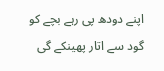اپنے دودھ پی رہے بچے کو گود سے اتار پھینکے گی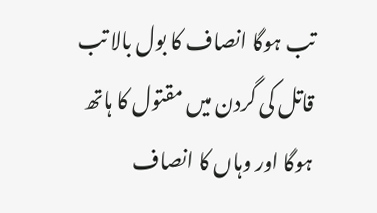تب ہوگا انصاف کا بول بالا تب قاتل کی گردن میں مقتول کا ہاتھ ہوگا اور وہاں کا انصاف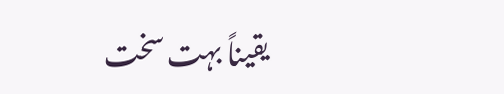یقیناً بہت سخت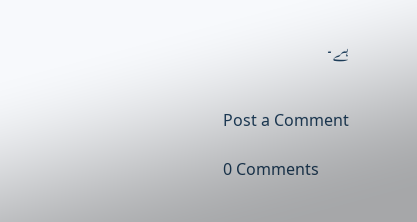ہے۔


Post a Comment

0 Comments